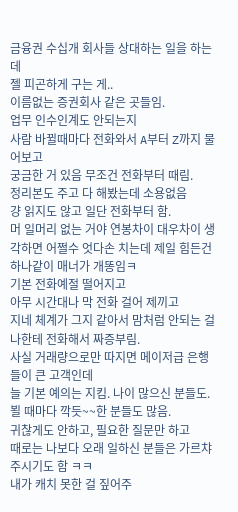금융권 수십개 회사들 상대하는 일을 하는데
젤 피곤하게 구는 게..
이름없는 증권회사 같은 곳들임.
업무 인수인계도 안되는지
사람 바뀔때마다 전화와서 A부터 Z까지 물어보고
궁금한 거 있음 무조건 전화부터 때림.
정리본도 주고 다 해봤는데 소용없음
걍 읽지도 않고 일단 전화부터 함.
머 일머리 없는 거야 연봉차이 대우차이 생각하면 어쩔수 엇다손 치는데 제일 힘든건
하나같이 매너가 개똥임ㅋ
기본 전화예절 떨어지고
아무 시간대나 막 전화 걸어 제끼고
지네 체계가 그지 같아서 맘처럼 안되는 걸
나한테 전화해서 짜증부림.
사실 거래량으로만 따지면 메이저급 은행들이 큰 고객인데
늘 기본 예의는 지킴. 나이 많으신 분들도.
뵐 때마다 깍듯~~한 분들도 많음.
귀찮게도 안하고, 필요한 질문만 하고
때로는 나보다 오래 일하신 분들은 가르챠주시기도 함 ㅋㅋ
내가 캐치 못한 걸 짚어주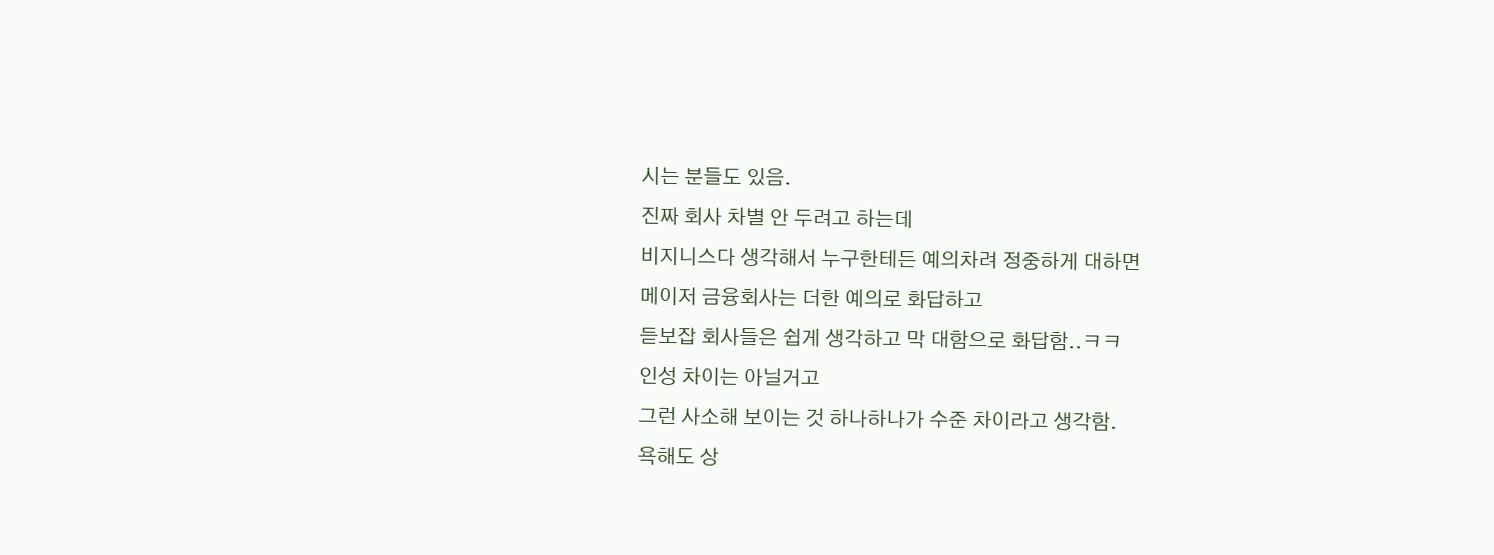시는 분들도 있음.
진짜 회사 차별 안 두려고 하는데
비지니스다 생각해서 누구한테든 예의차려 정중하게 대하면
메이저 금융회사는 더한 예의로 화답하고
듣보잡 회사들은 쉽게 생각하고 막 대함으로 화답함..ㅋㅋ
인성 차이는 아닐거고
그런 사소해 보이는 것 하나하나가 수준 차이라고 생각함.
욕해도 상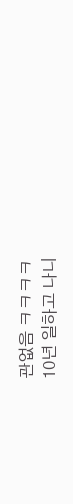관없음 ㅋㅋㅋㅋ
10년 일하고 나니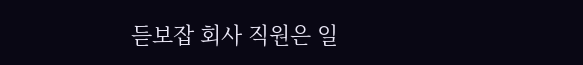듣보잡 회사 직원은 일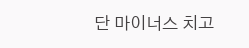단 마이너스 치고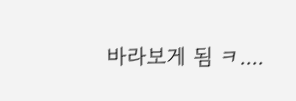바라보게 됨 ㅋ....